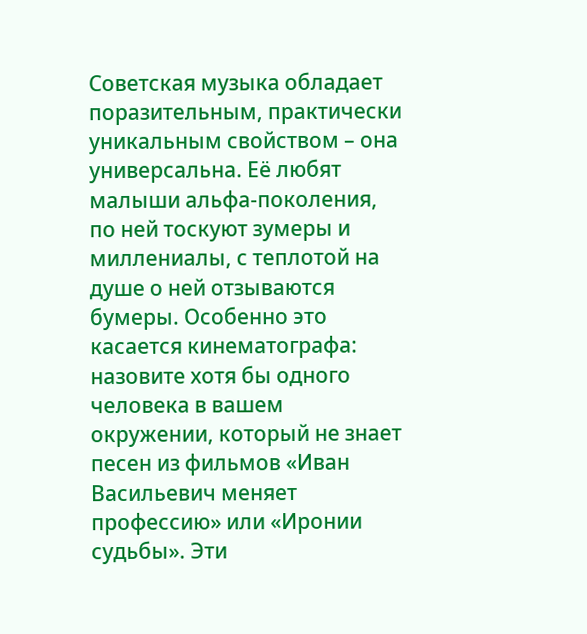Советская музыка обладает поразительным, практически уникальным свойством – она универсальна. Её любят малыши альфа-поколения, по ней тоскуют зумеры и миллениалы, с теплотой на душе о ней отзываются бумеры. Особенно это касается кинематографа: назовите хотя бы одного человека в вашем окружении, который не знает песен из фильмов «Иван Васильевич меняет профессию» или «Иронии судьбы». Эти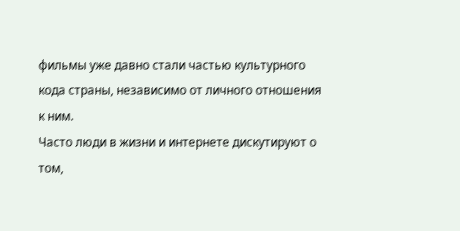фильмы уже давно стали частью культурного кода страны, независимо от личного отношения к ним.
Часто люди в жизни и интернете дискутируют о том,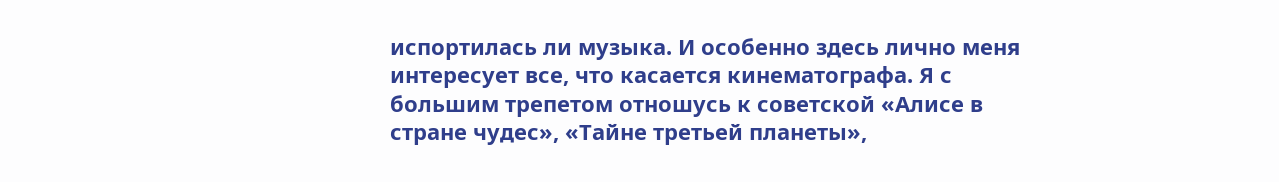испортилась ли музыка. И особенно здесь лично меня интересует все, что касается кинематографа. Я с большим трепетом отношусь к советской «Алисе в стране чудес», «Тайне третьей планеты»,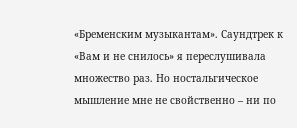«Бременским музыкантам». Саундтрек к «Вам и не снилось» я переслушивала множество раз. Но ностальгическое мышление мне не свойственно – ни по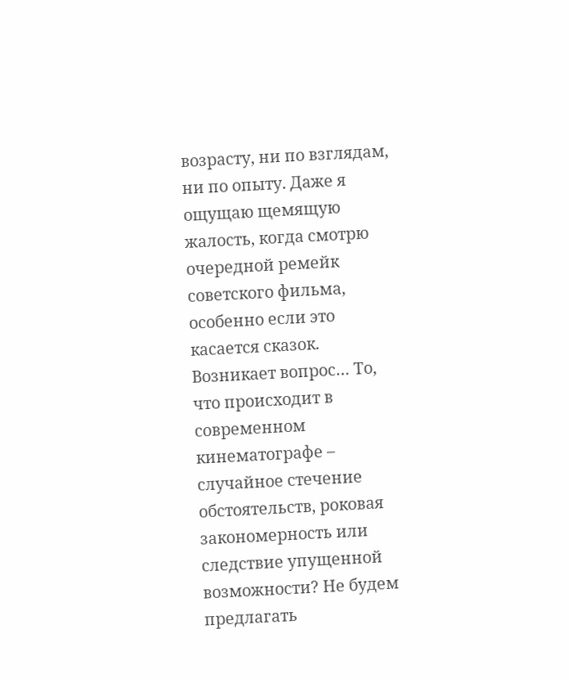возрасту, ни по взглядам, ни по опыту. Даже я ощущаю щемящую жалость, когда смотрю очередной ремейк советского фильма, особенно если это касается сказок.
Возникает вопрос… То, что происходит в современном кинематографе – случайное стечение обстоятельств, роковая закономерность или следствие упущенной возможности? Не будем предлагать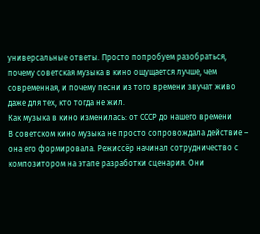универсальные ответы. Просто попробуем разобраться, почему советская музыка в кино ощущается лучше, чем современная, и почему песни из того времени звучат живо даже для тех, кто тогда не жил.
Как музыка в кино изменилась: от СССР до нашего времени
В советском кино музыка не просто сопровождала действие – она его формировала. Режиссёр начинал сотрудничество с композитором на этапе разработки сценария. Они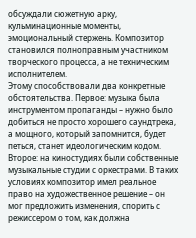обсуждали сюжетную арку, кульминационные моменты, эмоциональный стержень. Композитор становился полноправным участником творческого процесса, а не техническим исполнителем.
Этому способствовали два конкретные обстоятельства. Первое: музыка была инструментом пропаганды – нужно было добиться не просто хорошего саундтрека, а мощного, который запомнится, будет петься, станет идеологическим кодом. Второе: на киностудиях были собственные музыкальные студии с оркестрами. В таких условиях композитор имел реальное право на художественное решение – он мог предложить изменения, спорить с режиссером о том, как должна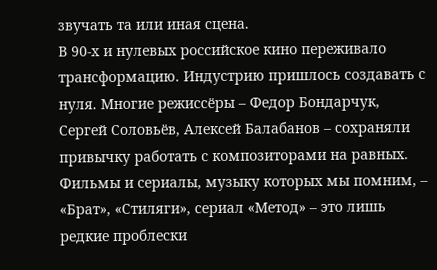звучать та или иная сцена.
В 90-х и нулевых российское кино переживало трансформацию. Индустрию пришлось создавать с нуля. Многие режиссёры – Федор Бондарчук, Сергей Соловьёв, Алексей Балабанов – сохраняли привычку работать с композиторами на равных. Фильмы и сериалы, музыку которых мы помним, – «Брат», «Стиляги», сериал «Метод» – это лишь редкие проблески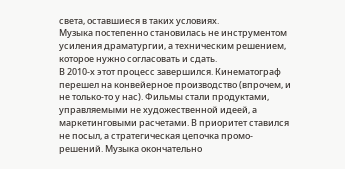света, оставшиеся в таких условиях.
Музыка постепенно становилась не инструментом усиления драматургии, а техническим решением, которое нужно согласовать и сдать.
В 2010-х этот процесс завершился. Кинематограф перешел на конвейерное производство (впрочем, и не только-то у нас). Фильмы стали продуктами, управляемыми не художественной идеей, а маркетинговыми расчетами. В приоритет ставился не посыл, а стратегическая цепочка промо-решений. Музыка окончательно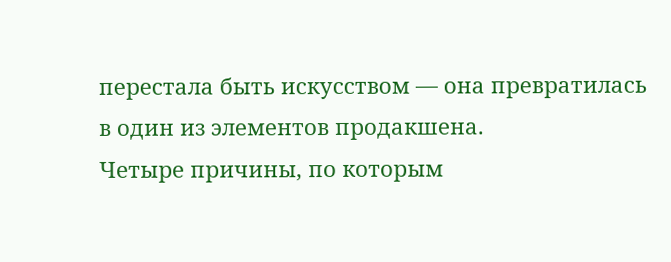перестала быть искусством — она превратилась в один из элементов продакшена.
Четыре причины, по которым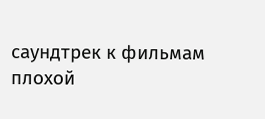саундтрек к фильмам плохой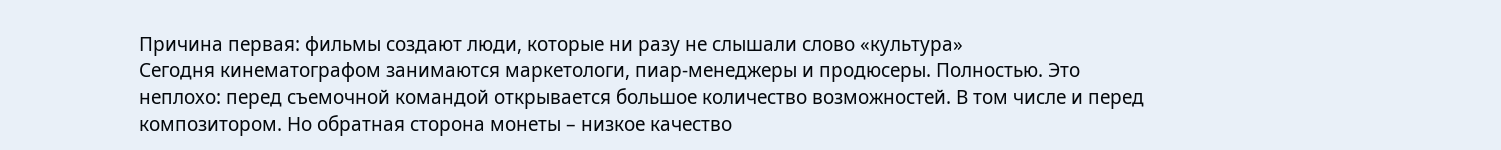Причина первая: фильмы создают люди, которые ни разу не слышали слово «культура»
Сегодня кинематографом занимаются маркетологи, пиар-менеджеры и продюсеры. Полностью. Это неплохо: перед съемочной командой открывается большое количество возможностей. В том числе и перед композитором. Но обратная сторона монеты – низкое качество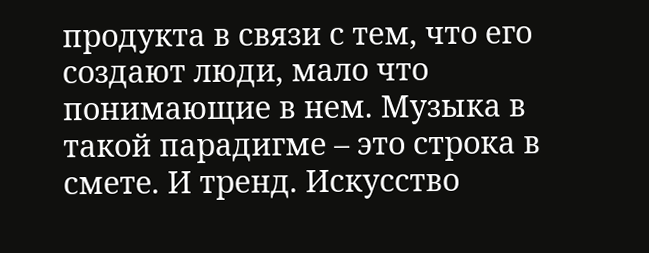продукта в связи с тем, что его создают люди, мало что понимающие в нем. Музыка в такой парадигме – это строка в смете. И тренд. Искусство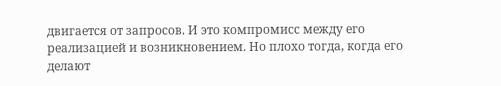двигается от запросов. И это компромисс между его реализацией и возникновением. Но плохо тогда, когда его делают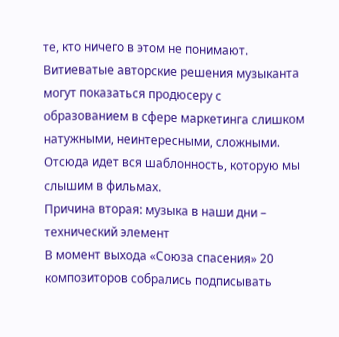те, кто ничего в этом не понимают. Витиеватые авторские решения музыканта могут показаться продюсеру с образованием в сфере маркетинга слишком натужными, неинтересными, сложными. Отсюда идет вся шаблонность, которую мы слышим в фильмах.
Причина вторая: музыка в наши дни – технический элемент
В момент выхода «Союза спасения» 20 композиторов собрались подписывать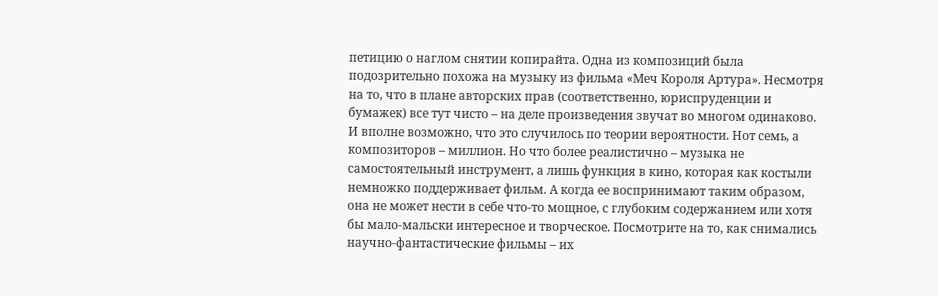петицию о наглом снятии копирайта. Одна из композиций была подозрительно похожа на музыку из фильма «Меч Короля Артура». Несмотря на то, что в плане авторских прав (соответственно, юриспруденции и бумажек) все тут чисто – на деле произведения звучат во многом одинаково.
И вполне возможно, что это случилось по теории вероятности. Нот семь, а композиторов – миллион. Но что более реалистично – музыка не самостоятельный инструмент, а лишь функция в кино, которая как костыли немножко поддерживает фильм. А когда ее воспринимают таким образом, она не может нести в себе что-то мощное, с глубоким содержанием или хотя бы мало-мальски интересное и творческое. Посмотрите на то, как снимались научно-фантастические фильмы – их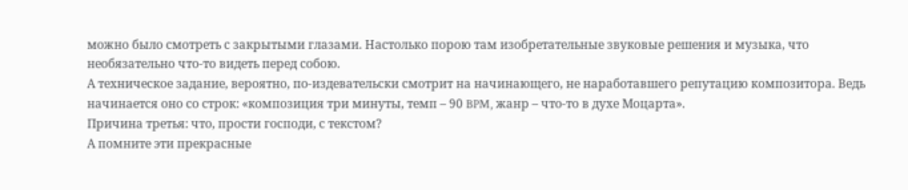можно было смотреть с закрытыми глазами. Настолько порою там изобретательные звуковые решения и музыка, что необязательно что-то видеть перед собою.
А техническое задание, вероятно, по-издевательски смотрит на начинающего, не наработавшего репутацию композитора. Ведь начинается оно со строк: «композиция три минуты, темп – 90 BPM, жанр – что-то в духе Моцарта».
Причина третья: что, прости господи, с текстом?
А помните эти прекрасные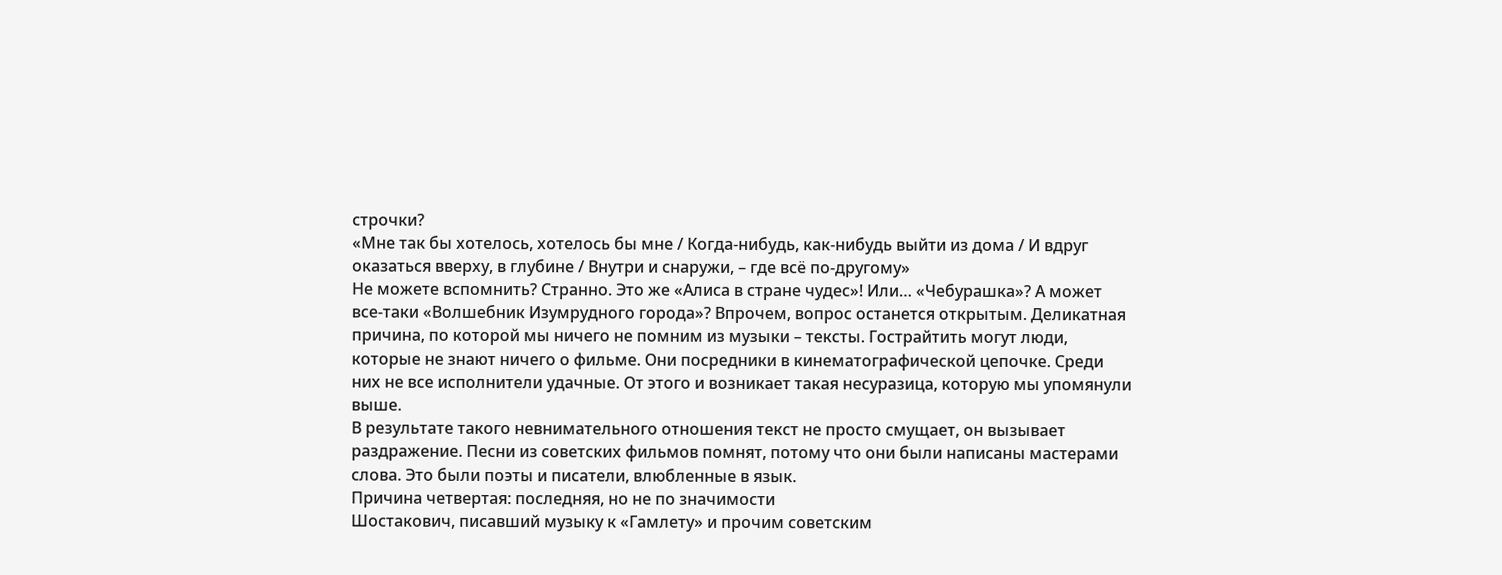строчки?
«Мне так бы хотелось, хотелось бы мне / Когда-нибудь, как-нибудь выйти из дома / И вдруг оказаться вверху, в глубине / Внутри и снаружи, – где всё по-другому»
Не можете вспомнить? Странно. Это же «Алиса в стране чудес»! Или… «Чебурашка»? А может все-таки «Волшебник Изумрудного города»? Впрочем, вопрос останется открытым. Деликатная причина, по которой мы ничего не помним из музыки – тексты. Гострайтить могут люди, которые не знают ничего о фильме. Они посредники в кинематографической цепочке. Среди них не все исполнители удачные. От этого и возникает такая несуразица, которую мы упомянули выше.
В результате такого невнимательного отношения текст не просто смущает, он вызывает раздражение. Песни из советских фильмов помнят, потому что они были написаны мастерами слова. Это были поэты и писатели, влюбленные в язык.
Причина четвертая: последняя, но не по значимости
Шостакович, писавший музыку к «Гамлету» и прочим советским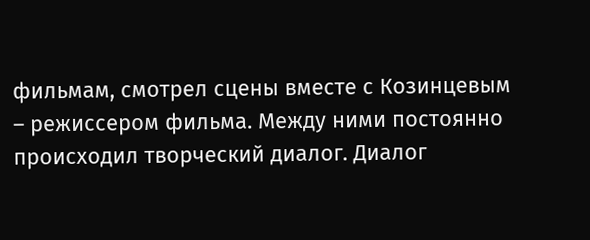фильмам, смотрел сцены вместе с Козинцевым – режиссером фильма. Между ними постоянно происходил творческий диалог. Диалог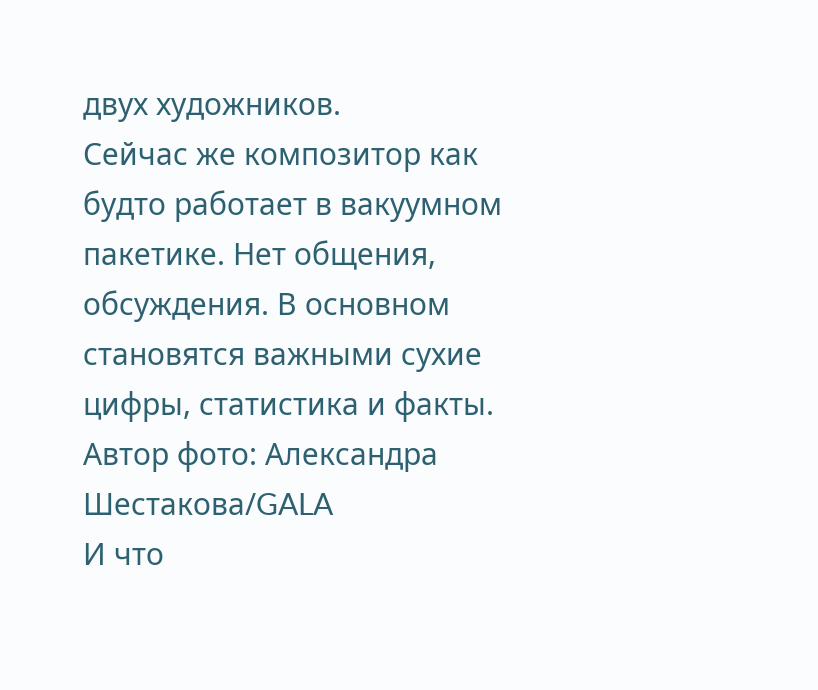двух художников.
Сейчас же композитор как будто работает в вакуумном пакетике. Нет общения, обсуждения. В основном становятся важными сухие цифры, статистика и факты.
Автор фото: Александра Шестакова/GALA
И что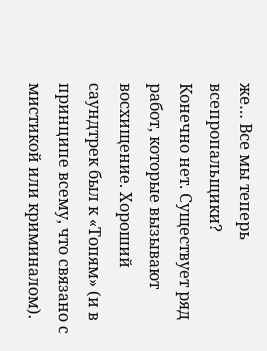же… Все мы теперь всепропальщики?
Конечно нет. Существует ряд работ, которые вызывают восхищение. Хороший саундтрек был к «Топям» (и в принципе всему, что связано с мистикой или криминалом).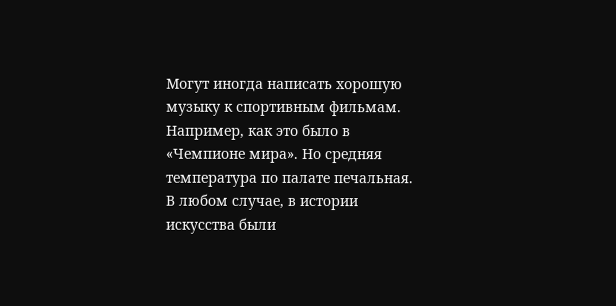Могут иногда написать хорошую музыку к спортивным фильмам. Например, как это было в «Чемпионе мира». Но средняя температура по палате печальная. В любом случае, в истории искусства были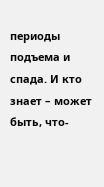периоды подъема и спада. И кто знает – может быть, что-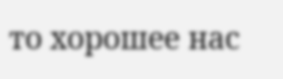то хорошее нас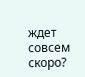ждет совсем скоро?